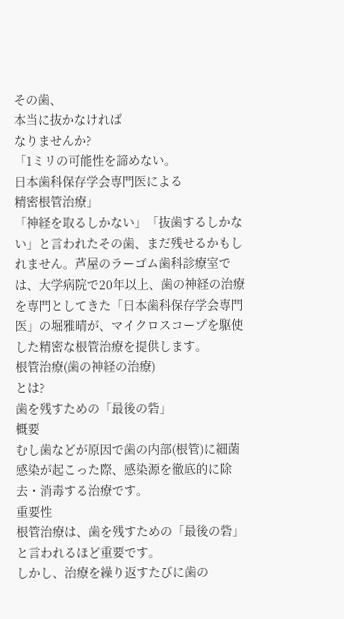その歯、
本当に抜かなければ
なりませんか?
「1ミリの可能性を諦めない。
日本歯科保存学会専門医による
精密根管治療」
「神経を取るしかない」「抜歯するしかない」と言われたその歯、まだ残せるかもしれません。芦屋のラーゴム歯科診療室では、大学病院で20年以上、歯の神経の治療を専門としてきた「日本歯科保存学会専門医」の堀雅晴が、マイクロスコープを駆使した精密な根管治療を提供します。
根管治療(歯の神経の治療)
とは?
歯を残すための「最後の砦」
概要
むし歯などが原因で歯の内部(根管)に細菌感染が起こった際、感染源を徹底的に除去・消毒する治療です。
重要性
根管治療は、歯を残すための「最後の砦」と言われるほど重要です。
しかし、治療を繰り返すたびに歯の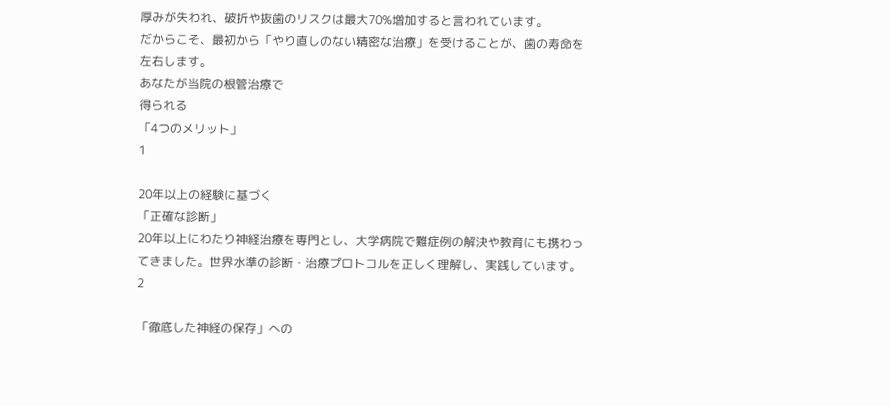厚みが失われ、破折や抜歯のリスクは最大70%増加すると言われています。
だからこそ、最初から「やり直しのない精密な治療」を受けることが、歯の寿命を左右します。
あなたが当院の根管治療で
得られる
「4つのメリット」
1

20年以上の経験に基づく
「正確な診断」
20年以上にわたり神経治療を専門とし、大学病院で難症例の解決や教育にも携わってきました。世界水準の診断・治療プロトコルを正しく理解し、実践しています。
2

「徹底した神経の保存」への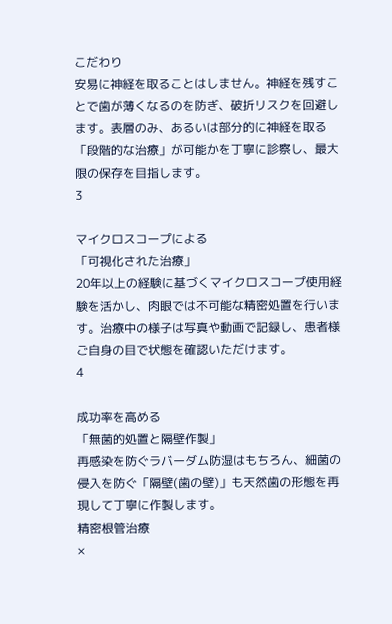こだわり
安易に神経を取ることはしません。神経を残すことで歯が薄くなるのを防ぎ、破折リスクを回避します。表層のみ、あるいは部分的に神経を取る「段階的な治療」が可能かを丁寧に診察し、最大限の保存を目指します。
3

マイクロスコープによる
「可視化された治療」
20年以上の経験に基づくマイクロスコープ使用経験を活かし、肉眼では不可能な精密処置を行います。治療中の様子は写真や動画で記録し、患者様ご自身の目で状態を確認いただけます。
4

成功率を高める
「無菌的処置と隔壁作製」
再感染を防ぐラバーダム防湿はもちろん、細菌の侵入を防ぐ「隔壁(歯の壁)」も天然歯の形態を再現して丁寧に作製します。
精密根管治療
×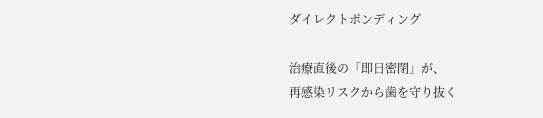ダイレクトボンディング

治療直後の「即日密閉」が、
再感染リスクから歯を守り抜く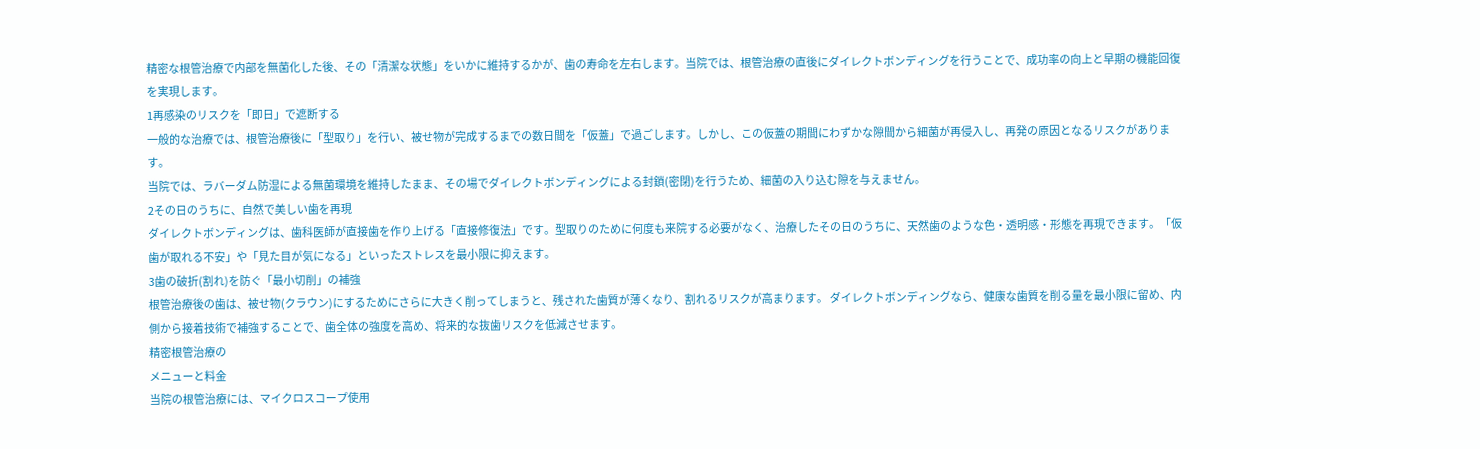精密な根管治療で内部を無菌化した後、その「清潔な状態」をいかに維持するかが、歯の寿命を左右します。当院では、根管治療の直後にダイレクトボンディングを行うことで、成功率の向上と早期の機能回復を実現します。
1再感染のリスクを「即日」で遮断する
一般的な治療では、根管治療後に「型取り」を行い、被せ物が完成するまでの数日間を「仮蓋」で過ごします。しかし、この仮蓋の期間にわずかな隙間から細菌が再侵入し、再発の原因となるリスクがあります。
当院では、ラバーダム防湿による無菌環境を維持したまま、その場でダイレクトボンディングによる封鎖(密閉)を行うため、細菌の入り込む隙を与えません。
2その日のうちに、自然で美しい歯を再現
ダイレクトボンディングは、歯科医師が直接歯を作り上げる「直接修復法」です。型取りのために何度も来院する必要がなく、治療したその日のうちに、天然歯のような色・透明感・形態を再現できます。「仮歯が取れる不安」や「見た目が気になる」といったストレスを最小限に抑えます。
3歯の破折(割れ)を防ぐ「最小切削」の補強
根管治療後の歯は、被せ物(クラウン)にするためにさらに大きく削ってしまうと、残された歯質が薄くなり、割れるリスクが高まります。 ダイレクトボンディングなら、健康な歯質を削る量を最小限に留め、内側から接着技術で補強することで、歯全体の強度を高め、将来的な抜歯リスクを低減させます。
精密根管治療の
メニューと料金
当院の根管治療には、マイクロスコープ使用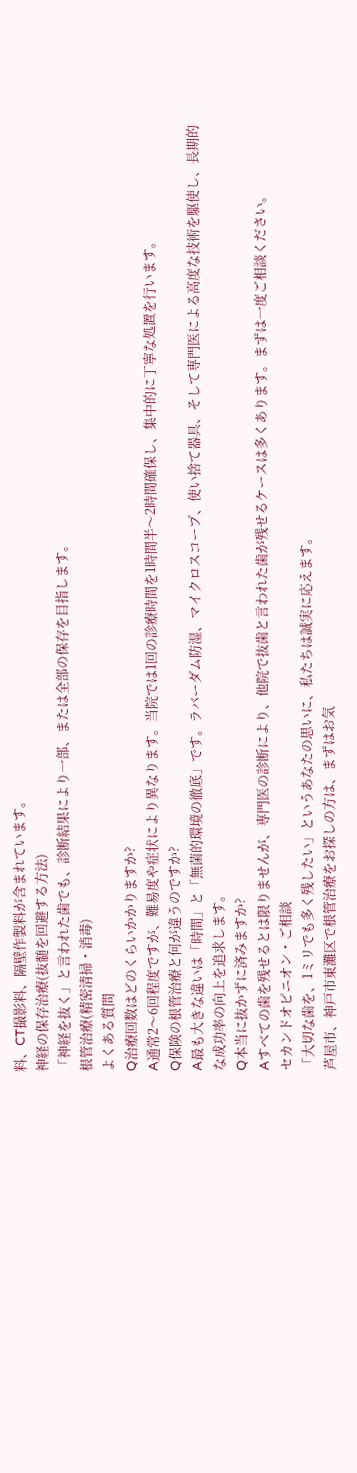料、CT撮影料、隔壁作製料が含まれています。
神経の保存治療(抜髄を回避する方法)
「神経を抜く」と言われた歯でも、診断結果により一部、または全部の保存を目指します。
根管治療(精密清掃・消毒)
よくある質問
Q治療回数はどのくらいかかりますか?
A通常2〜6回程度ですが、難易度や症状により異なります。当院では1回の診療時間を1時間半〜2時間確保し、集中的に丁寧な処置を行います。
Q保険の根管治療と何が違うのですか?
A最も大きな違いは「時間」と「無菌的環境の徹底」です。ラバーダム防湿、マイクロスコープ、使い捨て器具、そして専門医による高度な技術を駆使し、長期的な成功率の向上を追求します。
Q本当に抜かずに済みますか?
Aすべての歯を残せるとは限りませんが、専門医の診断により、他院で抜歯と言われた歯が残せるケースは多くあります。まずは一度ご相談ください。
セカンドオピニオン・ご相談
「大切な歯を、1ミリでも多く残したい」というあなたの思いに、私たちは誠実に応えます。
芦屋市、神戸市東灘区で根管治療をお探しの方は、まずはお気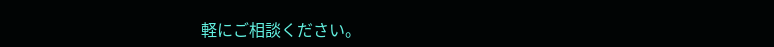軽にご相談ください。